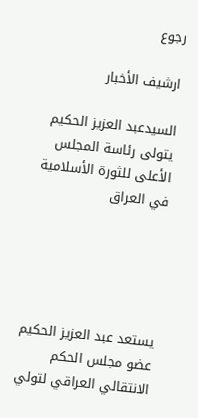رجوع

ارشيف الأخبار

السيدعبد العزيز الحكيم يتولى رئاسة المجلس الأعلى للثورة الأسلامية في العراق





يستعد عبد العزيز الحكيم عضو مجلس الحكم الانتقالي العراقي لتولي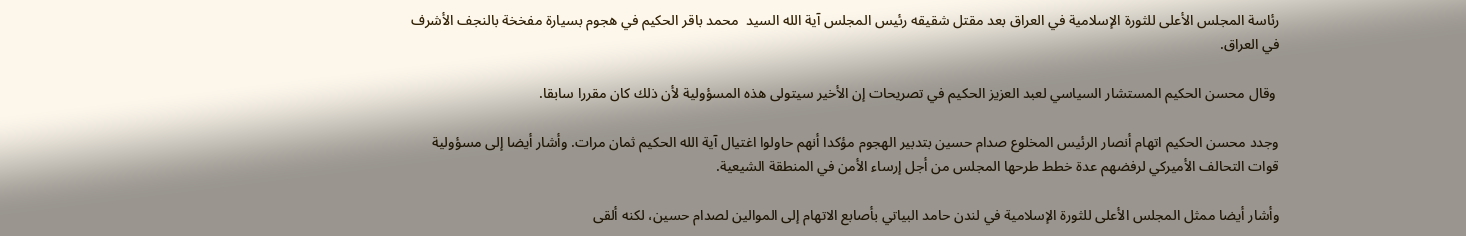رئاسة المجلس الأعلى للثورة الإسلامية في العراق بعد مقتل شقيقه رئيس المجلس آية الله السيد  محمد باقر الحكيم في هجوم بسيارة مفخخة بالنجف الأشرف في العراق.

 وقال محسن الحكيم المستشار السياسي لعبد العزيز الحكيم في تصريحات إن الأخير سيتولى هذه المسؤولية لأن ذلك كان مقررا سابقا.

وجدد محسن الحكيم اتهام أنصار الرئيس المخلوع صدام حسين بتدبير الهجوم مؤكدا أنهم حاولوا اغتيال آية الله الحكيم ثمان مرات. وأشار أيضا إلى مسؤولية قوات التحالف الأميركي لرفضهم عدة خطط طرحها المجلس من أجل إرساء الأمن في المنطقة الشيعية.

وأشار أيضا ممثل المجلس الأعلى للثورة الإسلامية في لندن حامد البياتي بأصابع الاتهام إلى الموالين لصدام حسين، لكنه ألقى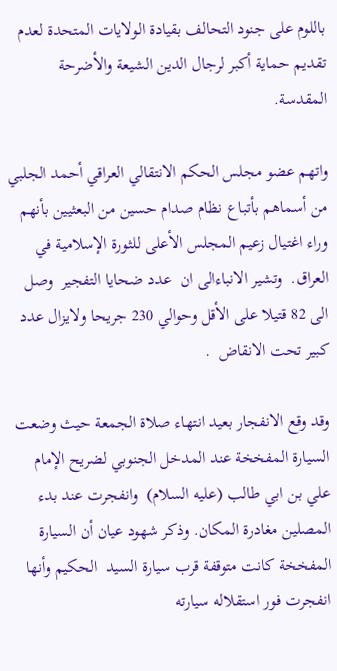باللوم على جنود التحالف بقيادة الولايات المتحدة لعدم تقديم حماية أكبر لرجال الدين الشيعة والأضرحة المقدسة.

واتهم عضو مجلس الحكم الانتقالي العراقي أحمد الجلبي من أسماهم بأتباع نظام صدام حسين من البعثيين بأنهم وراء اغتيال زعيم المجلس الأعلى للثورة الإسلامية في العراق.  وتشير الانباءالى ان  عدد ضحايا التفجير  وصل الى 82 قتيلا على الأقل وحوالي 230 جريحا ولايزال عدد كبير تحت الانقاض  .

وقد وقع الانفجار بعيد انتهاء صلاة الجمعة حيث وضعت السيارة المفخخة عند المدخل الجنوبي لضريح الإمام علي بن ابي طالب (عليه السلام)  وانفجرت عند بدء المصلين مغادرة المكان. وذكر شهود عيان أن السيارة المفخخة كانت متوقفة قرب سيارة السيد  الحكيم وأنها انفجرت فور استقلاله سيارته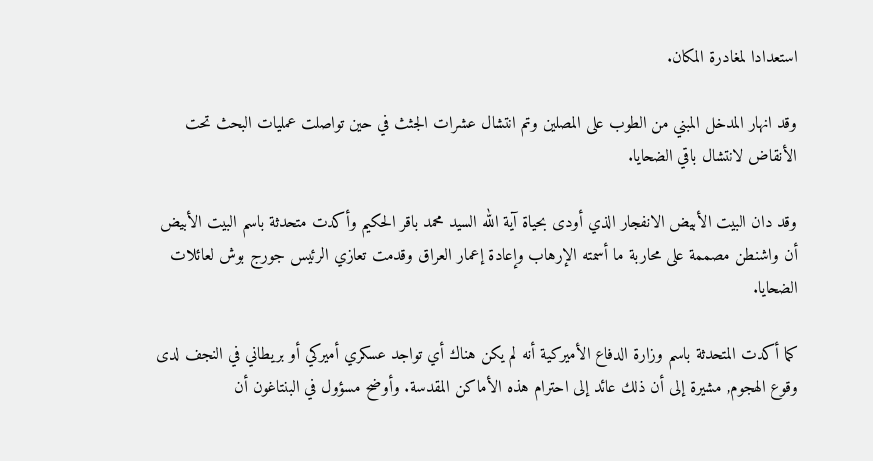استعدادا لمغادرة المكان.

وقد انهار المدخل المبني من الطوب على المصلين وتم انتشال عشرات الجثث في حين تواصلت عمليات البحث تحت الأنقاض لانتشال باقي الضحايا.

وقد دان البيت الأبيض الانفجار الذي أودى بحياة آية الله السيد محمد باقر الحكيم وأكدت متحدثة باسم البيت الأبيض أن واشنطن مصممة على محاربة ما أسمته الإرهاب وإعادة إعمار العراق وقدمت تعازي الرئيس جورج بوش لعائلات الضحايا.

كما أكدت المتحدثة باسم وزارة الدفاع الأميركية أنه لم يكن هناك أي تواجد عسكري أميركي أو بريطاني في النجف لدى وقوع الهجوم, مشيرة إلى أن ذلك عائد إلى احترام هذه الأماكن المقدسة. وأوضح مسؤول في البنتاغون أن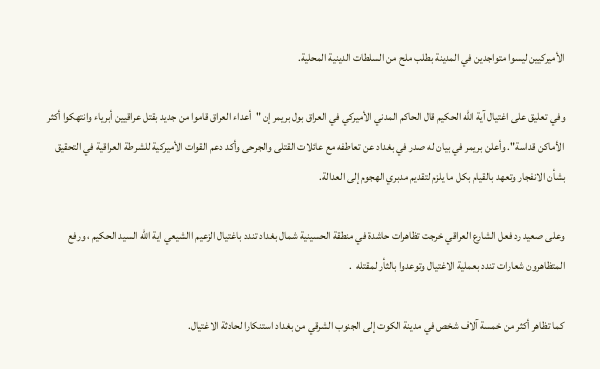الأميركيين ليسوا متواجدين في المدينة بطلب ملح من السلطات الدينية المحلية.

وفي تعليق على اغتيال آية الله الحكيم قال الحاكم المدني الأميركي في العراق بول بريمر إن "أعداء العراق قاموا من جديد بقتل عراقيين أبرياء وانتهكوا أكثر الأماكن قداسة". وأعلن بريمر في بيان له صدر في بغداد عن تعاطفه مع عائلات القتلى والجرحى وأكد دعم القوات الأميركية للشرطة العراقية في التحقيق بشأن الانفجار وتعهد بالقيام بكل ما يلزم لتقديم مدبري الهجوم إلى العدالة.

وعلى صعيد رد فعل الشارع العراقي خرجت تظاهرات حاشدة في منطقة الحسينية شمال بغداد تندد باغتيال الزعيم االشيعي اية الله السيد الحكيم ، ورفع المتظاهرون شعارات تندد بعملية الاغتيال وتوعدوا بالثأر لمقتله  .

كما تظاهر أكثر من خمسة آلاف شخص في مدينة الكوت إلى الجنوب الشرقي من بغداد استنكارا لحادثة الاغتيال.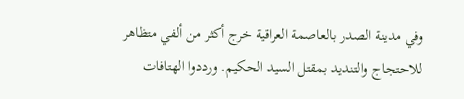وفي مدينة الصدر بالعاصمة العراقية خرج أكثر من ألفي متظاهر للاحتجاج والتنديد بمقتل السيد الحكيم. ورددوا الهتافات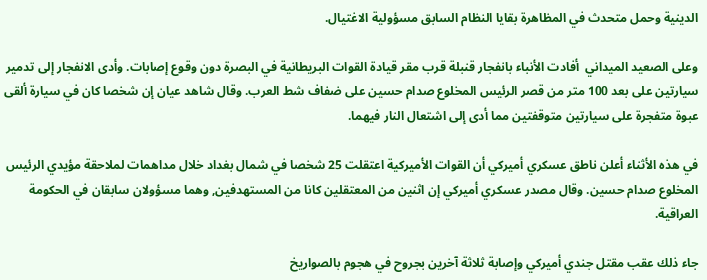الدينية وحمل متحدث في المظاهرة بقايا النظام السابق مسؤولية الاغتيال.

وعلى الصعيد الميداني  أفادت الأنباء بانفجار قنبلة قرب مقر قيادة القوات البريطانية في البصرة دون وقوع إصابات. وأدى الانفجار إلى تدمير سيارتين على بعد 100 متر من قصر الرئيس المخلوع صدام حسين على ضفاف شط العرب. وقال شاهد عيان إن شخصا كان في سيارة ألقى عبوة متفجرة على سيارتين متوقفتين مما أدى إلى اشتعال النار فيهما.

في هذه الأثناء أعلن ناطق عسكري أميركي أن القوات الأميركية اعتقلت 25 شخصا في شمال بغداد خلال مداهمات لملاحقة مؤيدي الرئيس المخلوع صدام حسين. وقال مصدر عسكري أميركي إن اثنين من المعتقلين كانا من المستهدفين, وهما مسؤولان سابقان في الحكومة العراقية.

جاء ذلك عقب مقتل جندي أميركي وإصابة ثلاثة آخرين بجروح في هجوم بالصواريخ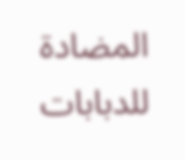المضادة للدبابات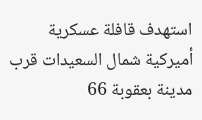استهدف قافلة عسكرية أميركية شمال السعيدات قرب مدينة بعقوبة 66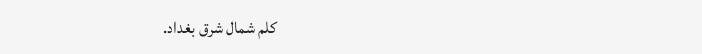كلم شمال شرق بغداد.